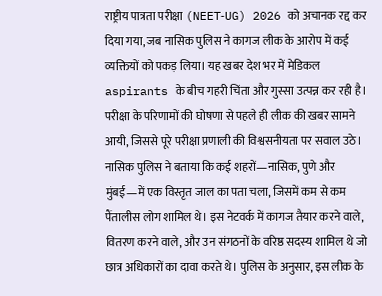राष्ट्रीय पात्रता परीक्षा (NEET‑UG) 2026 को अचानक रद्द कर दिया गया, जब नासिक पुलिस ने कागज लीक के आरोप में कई व्यक्तियों को पकड़ लिया। यह खबर देश भर में मेडिकल aspirants के बीच गहरी चिंता और गुस्सा उत्पन्न कर रही है। परीक्षा के परिणामों की घोषणा से पहले ही लीक की खबर सामने आयी, जिससे पूरे परीक्षा प्रणाली की विश्वसनीयता पर सवाल उठे। नासिक पुलिस ने बताया कि कई शहरों—नासिक, पुणे और मुंबई—में एक विस्तृत जाल का पता चला, जिसमें कम से कम पैंतालीस लोग शामिल थे। इस नेटवर्क में कागज तैयार करने वाले, वितरण करने वाले, और उन संगठनों के वरिष्ठ सदस्य शामिल थे जो छात्र अधिकारों का दावा करते थे। पुलिस के अनुसार, इस लीक के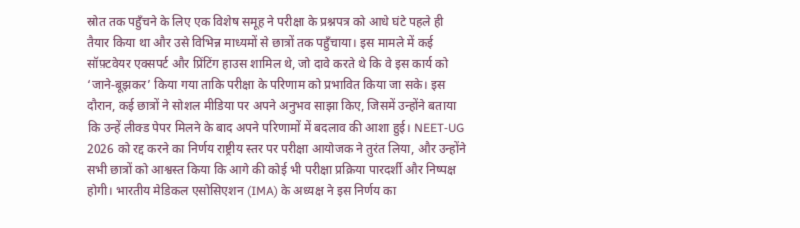स्रोत तक पहुँचने के लिए एक विशेष समूह ने परीक्षा के प्रश्नपत्र को आधे घंटे पहले ही तैयार किया था और उसे विभिन्न माध्यमों से छात्रों तक पहुँचाया। इस मामले में कई सॉफ़्टवेयर एक्सपर्ट और प्रिंटिंग हाउस शामिल थे, जो दावे करते थे कि वे इस कार्य को ‘जाने‑बूझकर’ किया गया ताकि परीक्षा के परिणाम को प्रभावित किया जा सके। इस दौरान, कई छात्रों ने सोशल मीडिया पर अपने अनुभव साझा किए, जिसमें उन्होंने बताया कि उन्हें लीक्ड पेपर मिलने के बाद अपने परिणामों में बदलाव की आशा हुई। NEET‑UG 2026 को रद्द करने का निर्णय राष्ट्रीय स्तर पर परीक्षा आयोजक ने तुरंत लिया, और उन्होंने सभी छात्रों को आश्वस्त किया कि आगे की कोई भी परीक्षा प्रक्रिया पारदर्शी और निष्पक्ष होगी। भारतीय मेडिकल एसोसिएशन (IMA) के अध्यक्ष ने इस निर्णय का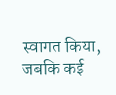स्वागत किया, जबकि कई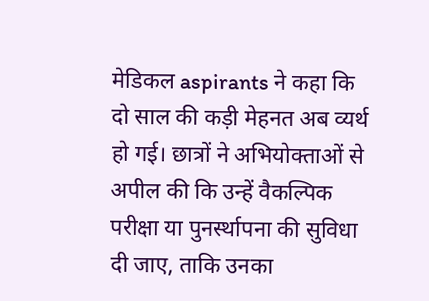मेडिकल aspirants ने कहा कि दो साल की कड़ी मेहनत अब व्यर्थ हो गई। छात्रों ने अभियोक्ताओं से अपील की कि उन्हें वैकल्पिक परीक्षा या पुनर्स्थापना की सुविधा दी जाए, ताकि उनका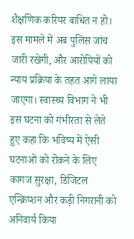शैक्षणिक करियर बाधित न हो। इस मामले में अब पुलिस जांच जारी रखेगी, और आरोपियों को न्याय प्रक्रिया के तहत आगे लाया जाएगा। स्वास्थ्य विभाग ने भी इस घटना को गंभीरता से लेते हुए कहा कि भविष्य में ऐसी घटनाओं को रोकने के लिए कागज सुरक्षा, डिजिटल एन्क्रिप्शन और कड़ी निगरानी को अनिवार्य किया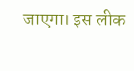जाएगा। इस लीक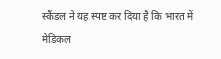स्कैंडल ने यह स्पष्ट कर दिया है कि भारत में मेडिकल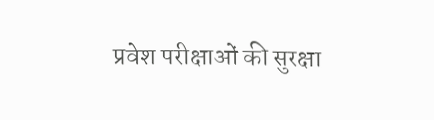प्रवेश परीक्षाओं की सुरक्षा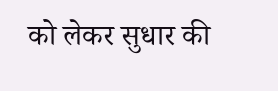को लेकर सुधार की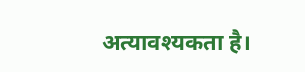अत्यावश्यकता है।